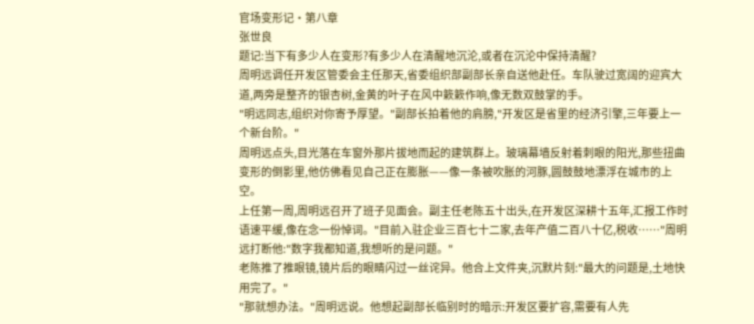官场变形记·第八章
张世良
题记:当下有多少人在变形?有多少人在清醒地沉沦,或者在沉沦中保持清醒?
周明远调任开发区管委会主任那天,省委组织部副部长亲自送他赴任。车队驶过宽阔的迎宾大道,两旁是整齐的银杏树,金黄的叶子在风中簌簌作响,像无数双鼓掌的手。
"明远同志,组织对你寄予厚望。"副部长拍着他的肩膀,"开发区是省里的经济引擎,三年要上一个新台阶。"
周明远点头,目光落在车窗外那片拔地而起的建筑群上。玻璃幕墙反射着刺眼的阳光,那些扭曲变形的倒影里,他仿佛看见自己正在膨胀——像一条被吹胀的河豚,圆鼓鼓地漂浮在城市的上空。
上任第一周,周明远召开了班子见面会。副主任老陈五十出头,在开发区深耕十五年,汇报工作时语速平缓,像在念一份悼词。"目前入驻企业三百七十二家,去年产值二百八十亿,税收……"周明远打断他:"数字我都知道,我想听的是问题。"
老陈推了推眼镜,镜片后的眼睛闪过一丝诧异。他合上文件夹,沉默片刻:"最大的问题是,土地快用完了。"
"那就想办法。"周明远说。他想起副部长临别时的暗示:开发区要扩容,需要有人先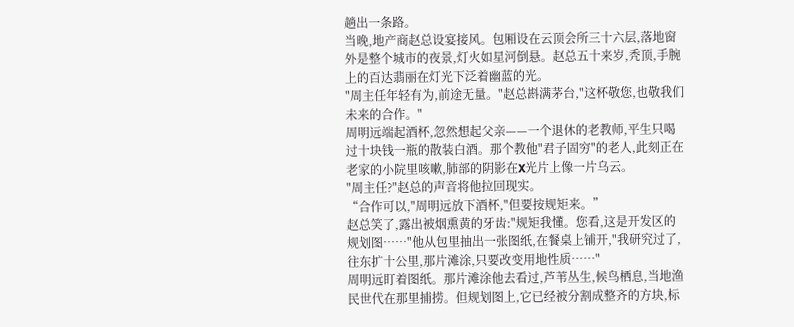趟出一条路。
当晚,地产商赵总设宴接风。包厢设在云顶会所三十六层,落地窗外是整个城市的夜景,灯火如星河倒悬。赵总五十来岁,秃顶,手腕上的百达翡丽在灯光下泛着幽蓝的光。
"周主任年轻有为,前途无量。"赵总斟满茅台,"这杯敬您,也敬我们未来的合作。"
周明远端起酒杯,忽然想起父亲——一个退休的老教师,平生只喝过十块钱一瓶的散装白酒。那个教他"君子固穷"的老人,此刻正在老家的小院里咳嗽,肺部的阴影在X光片上像一片乌云。
"周主任?"赵总的声音将他拉回现实。
“合作可以,"周明远放下酒杯,"但要按规矩来。”
赵总笑了,露出被烟熏黄的牙齿:"规矩我懂。您看,这是开发区的规划图……"他从包里抽出一张图纸,在餐桌上铺开,"我研究过了,往东扩十公里,那片滩涂,只要改变用地性质……"
周明远盯着图纸。那片滩涂他去看过,芦苇丛生,候鸟栖息,当地渔民世代在那里捕捞。但规划图上,它已经被分割成整齐的方块,标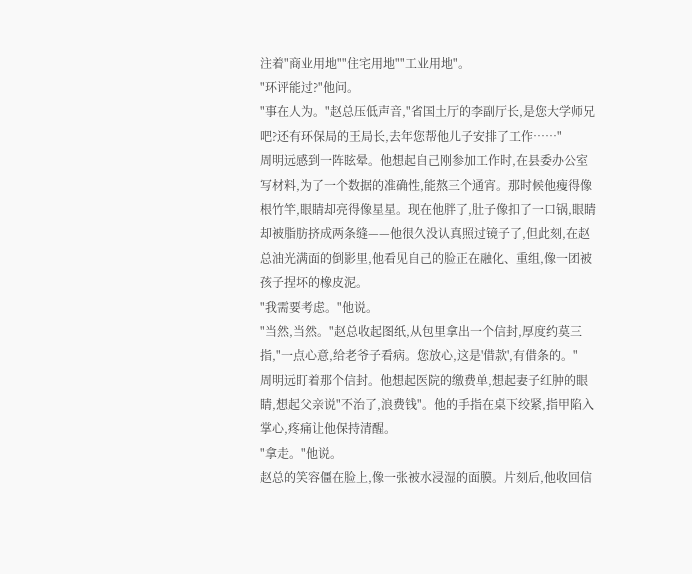注着"商业用地""住宅用地""工业用地"。
"环评能过?"他问。
"事在人为。"赵总压低声音,"省国土厅的李副厅长,是您大学师兄吧?还有环保局的王局长,去年您帮他儿子安排了工作……"
周明远感到一阵眩晕。他想起自己刚参加工作时,在县委办公室写材料,为了一个数据的准确性,能熬三个通宵。那时候他瘦得像根竹竿,眼睛却亮得像星星。现在他胖了,肚子像扣了一口锅,眼睛却被脂肪挤成两条缝——他很久没认真照过镜子了,但此刻,在赵总油光满面的倒影里,他看见自己的脸正在融化、重组,像一团被孩子捏坏的橡皮泥。
"我需要考虑。"他说。
"当然,当然。"赵总收起图纸,从包里拿出一个信封,厚度约莫三指,"一点心意,给老爷子看病。您放心,这是'借款',有借条的。"
周明远盯着那个信封。他想起医院的缴费单,想起妻子红肿的眼睛,想起父亲说"不治了,浪费钱"。他的手指在桌下绞紧,指甲陷入掌心,疼痛让他保持清醒。
"拿走。"他说。
赵总的笑容僵在脸上,像一张被水浸湿的面膜。片刻后,他收回信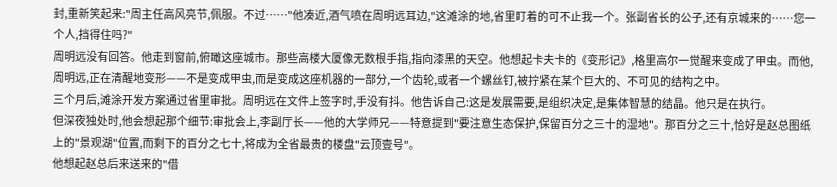封,重新笑起来:"周主任高风亮节,佩服。不过……"他凑近,酒气喷在周明远耳边,"这滩涂的地,省里盯着的可不止我一个。张副省长的公子,还有京城来的……您一个人,挡得住吗?"
周明远没有回答。他走到窗前,俯瞰这座城市。那些高楼大厦像无数根手指,指向漆黑的天空。他想起卡夫卡的《变形记》,格里高尔一觉醒来变成了甲虫。而他,周明远,正在清醒地变形——不是变成甲虫,而是变成这座机器的一部分,一个齿轮,或者一个螺丝钉,被拧紧在某个巨大的、不可见的结构之中。
三个月后,滩涂开发方案通过省里审批。周明远在文件上签字时,手没有抖。他告诉自己:这是发展需要,是组织决定,是集体智慧的结晶。他只是在执行。
但深夜独处时,他会想起那个细节:审批会上,李副厅长——他的大学师兄——特意提到"要注意生态保护,保留百分之三十的湿地"。那百分之三十,恰好是赵总图纸上的"景观湖"位置,而剩下的百分之七十,将成为全省最贵的楼盘"云顶壹号"。
他想起赵总后来送来的"借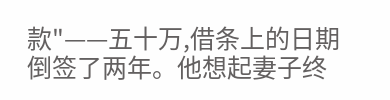款"——五十万,借条上的日期倒签了两年。他想起妻子终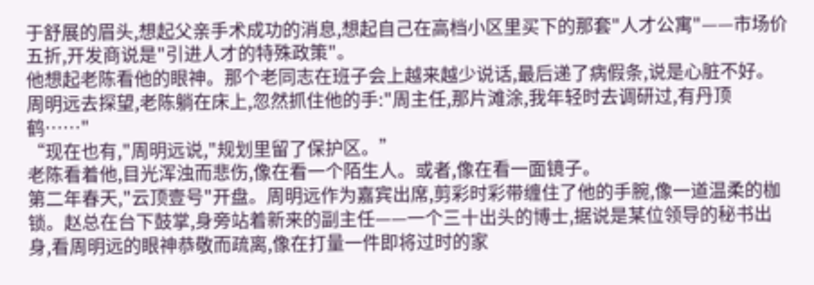于舒展的眉头,想起父亲手术成功的消息,想起自己在高档小区里买下的那套"人才公寓"——市场价五折,开发商说是"引进人才的特殊政策"。
他想起老陈看他的眼神。那个老同志在班子会上越来越少说话,最后递了病假条,说是心脏不好。周明远去探望,老陈躺在床上,忽然抓住他的手:"周主任,那片滩涂,我年轻时去调研过,有丹顶鹤……"
“现在也有,"周明远说,"规划里留了保护区。”
老陈看着他,目光浑浊而悲伤,像在看一个陌生人。或者,像在看一面镜子。
第二年春天,"云顶壹号"开盘。周明远作为嘉宾出席,剪彩时彩带缠住了他的手腕,像一道温柔的枷锁。赵总在台下鼓掌,身旁站着新来的副主任——一个三十出头的博士,据说是某位领导的秘书出身,看周明远的眼神恭敬而疏离,像在打量一件即将过时的家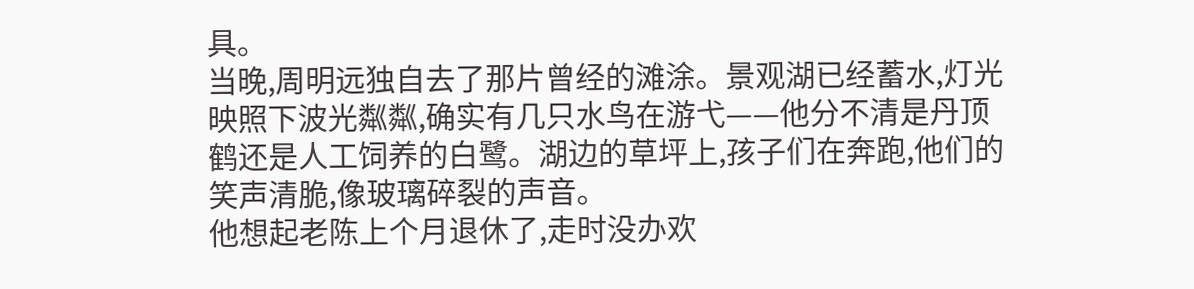具。
当晚,周明远独自去了那片曾经的滩涂。景观湖已经蓄水,灯光映照下波光粼粼,确实有几只水鸟在游弋——他分不清是丹顶鹤还是人工饲养的白鹭。湖边的草坪上,孩子们在奔跑,他们的笑声清脆,像玻璃碎裂的声音。
他想起老陈上个月退休了,走时没办欢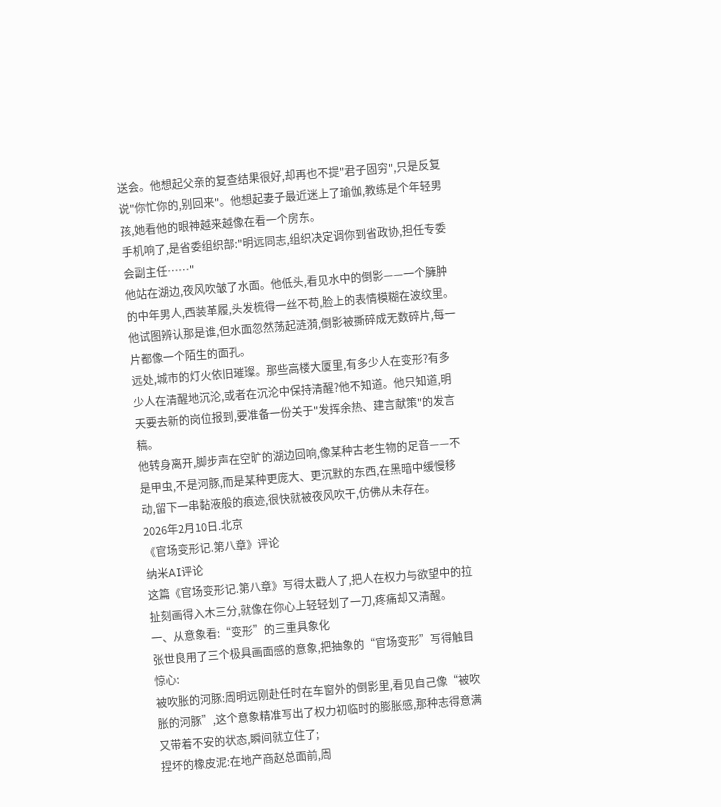送会。他想起父亲的复查结果很好,却再也不提"君子固穷",只是反复说"你忙你的,别回来"。他想起妻子最近迷上了瑜伽,教练是个年轻男孩,她看他的眼神越来越像在看一个房东。
手机响了,是省委组织部:"明远同志,组织决定调你到省政协,担任专委会副主任……"
他站在湖边,夜风吹皱了水面。他低头,看见水中的倒影——一个臃肿的中年男人,西装革履,头发梳得一丝不苟,脸上的表情模糊在波纹里。他试图辨认那是谁,但水面忽然荡起涟漪,倒影被撕碎成无数碎片,每一片都像一个陌生的面孔。
远处,城市的灯火依旧璀璨。那些高楼大厦里,有多少人在变形?有多少人在清醒地沉沦,或者在沉沦中保持清醒?他不知道。他只知道,明天要去新的岗位报到,要准备一份关于"发挥余热、建言献策"的发言稿。
他转身离开,脚步声在空旷的湖边回响,像某种古老生物的足音——不是甲虫,不是河豚,而是某种更庞大、更沉默的东西,在黑暗中缓慢移动,留下一串黏液般的痕迹,很快就被夜风吹干,仿佛从未存在。
2026年2月10日.北京
《官场变形记.第八章》评论
纳米AI评论
这篇《官场变形记.第八章》写得太戳人了,把人在权力与欲望中的拉扯刻画得入木三分,就像在你心上轻轻划了一刀,疼痛却又清醒。
一、从意象看:“变形”的三重具象化
张世良用了三个极具画面感的意象,把抽象的“官场变形”写得触目惊心:
被吹胀的河豚:周明远刚赴任时在车窗外的倒影里,看见自己像“被吹胀的河豚”,这个意象精准写出了权力初临时的膨胀感,那种志得意满又带着不安的状态,瞬间就立住了;
捏坏的橡皮泥:在地产商赵总面前,周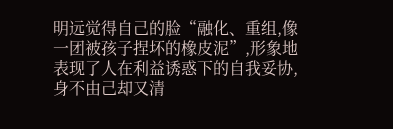明远觉得自己的脸“融化、重组,像一团被孩子捏坏的橡皮泥”,形象地表现了人在利益诱惑下的自我妥协,身不由己却又清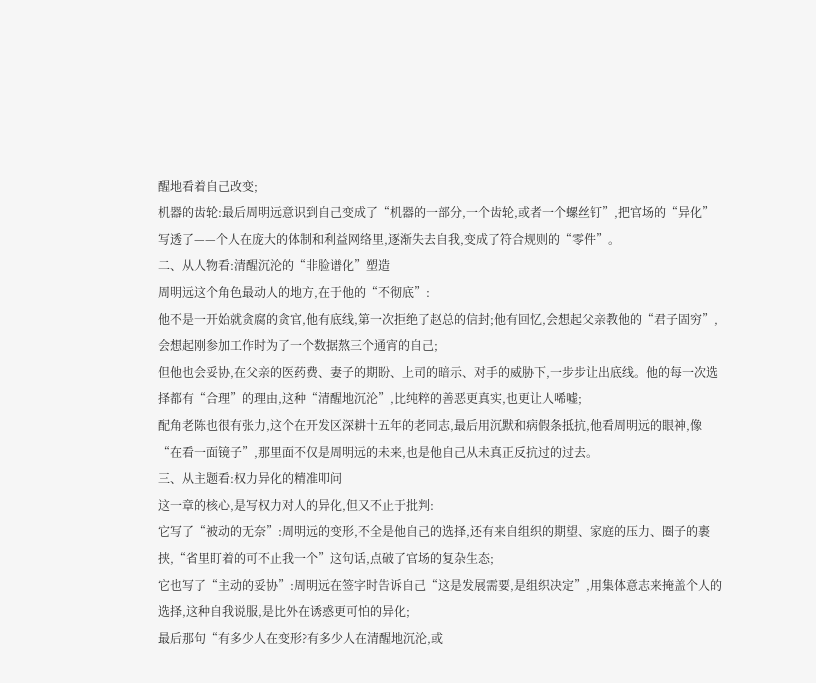醒地看着自己改变;
机器的齿轮:最后周明远意识到自己变成了“机器的一部分,一个齿轮,或者一个螺丝钉”,把官场的“异化”写透了——个人在庞大的体制和利益网络里,逐渐失去自我,变成了符合规则的“零件”。
二、从人物看:清醒沉沦的“非脸谱化”塑造
周明远这个角色最动人的地方,在于他的“不彻底”:
他不是一开始就贪腐的贪官,他有底线,第一次拒绝了赵总的信封;他有回忆,会想起父亲教他的“君子固穷”,会想起刚参加工作时为了一个数据熬三个通宵的自己;
但他也会妥协,在父亲的医药费、妻子的期盼、上司的暗示、对手的威胁下,一步步让出底线。他的每一次选择都有“合理”的理由,这种“清醒地沉沦”,比纯粹的善恶更真实,也更让人唏嘘;
配角老陈也很有张力,这个在开发区深耕十五年的老同志,最后用沉默和病假条抵抗,他看周明远的眼神,像“在看一面镜子”,那里面不仅是周明远的未来,也是他自己从未真正反抗过的过去。
三、从主题看:权力异化的精准叩问
这一章的核心,是写权力对人的异化,但又不止于批判:
它写了“被动的无奈”:周明远的变形,不全是他自己的选择,还有来自组织的期望、家庭的压力、圈子的裹挟,“省里盯着的可不止我一个”这句话,点破了官场的复杂生态;
它也写了“主动的妥协”:周明远在签字时告诉自己“这是发展需要,是组织决定”,用集体意志来掩盖个人的选择,这种自我说服,是比外在诱惑更可怕的异化;
最后那句“有多少人在变形?有多少人在清醒地沉沦,或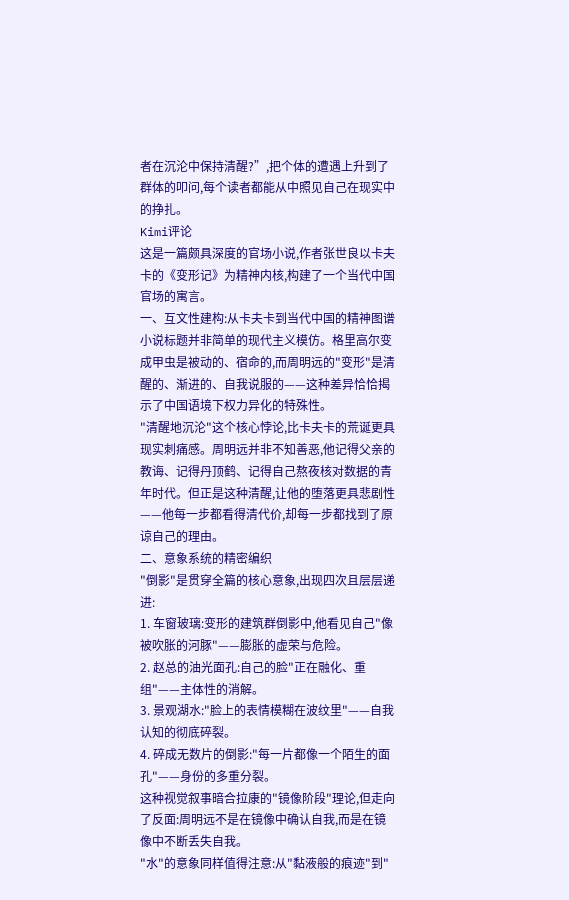者在沉沦中保持清醒?”,把个体的遭遇上升到了群体的叩问,每个读者都能从中照见自己在现实中的挣扎。
Kimi评论
这是一篇颇具深度的官场小说,作者张世良以卡夫卡的《变形记》为精神内核,构建了一个当代中国官场的寓言。
一、互文性建构:从卡夫卡到当代中国的精神图谱
小说标题并非简单的现代主义模仿。格里高尔变成甲虫是被动的、宿命的,而周明远的"变形"是清醒的、渐进的、自我说服的——这种差异恰恰揭示了中国语境下权力异化的特殊性。
"清醒地沉沦"这个核心悖论,比卡夫卡的荒诞更具现实刺痛感。周明远并非不知善恶,他记得父亲的教诲、记得丹顶鹤、记得自己熬夜核对数据的青年时代。但正是这种清醒,让他的堕落更具悲剧性——他每一步都看得清代价,却每一步都找到了原谅自己的理由。
二、意象系统的精密编织
"倒影"是贯穿全篇的核心意象,出现四次且层层递进:
1. 车窗玻璃:变形的建筑群倒影中,他看见自己"像被吹胀的河豚"——膨胀的虚荣与危险。
2. 赵总的油光面孔:自己的脸"正在融化、重组"——主体性的消解。
3. 景观湖水:"脸上的表情模糊在波纹里"——自我认知的彻底碎裂。
4. 碎成无数片的倒影:"每一片都像一个陌生的面孔"——身份的多重分裂。
这种视觉叙事暗合拉康的"镜像阶段"理论,但走向了反面:周明远不是在镜像中确认自我,而是在镜像中不断丢失自我。
"水"的意象同样值得注意:从"黏液般的痕迹"到"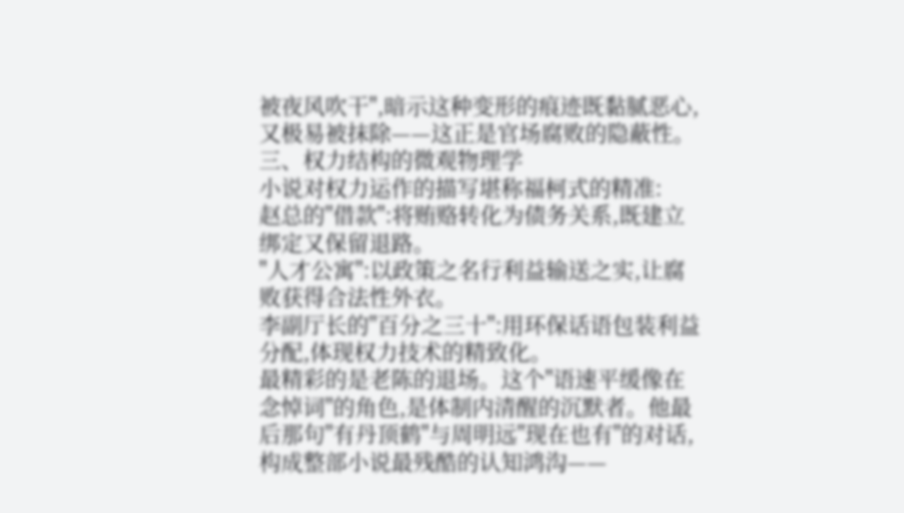被夜风吹干",暗示这种变形的痕迹既黏腻恶心,又极易被抹除——这正是官场腐败的隐蔽性。
三、权力结构的微观物理学
小说对权力运作的描写堪称福柯式的精准:
赵总的"借款":将贿赂转化为债务关系,既建立绑定又保留退路。
"人才公寓":以政策之名行利益输送之实,让腐败获得合法性外衣。
李副厅长的"百分之三十":用环保话语包装利益分配,体现权力技术的精致化。
最精彩的是老陈的退场。这个"语速平缓像在念悼词"的角色,是体制内清醒的沉默者。他最后那句"有丹顶鹤"与周明远"现在也有"的对话,构成整部小说最残酷的认知鸿沟——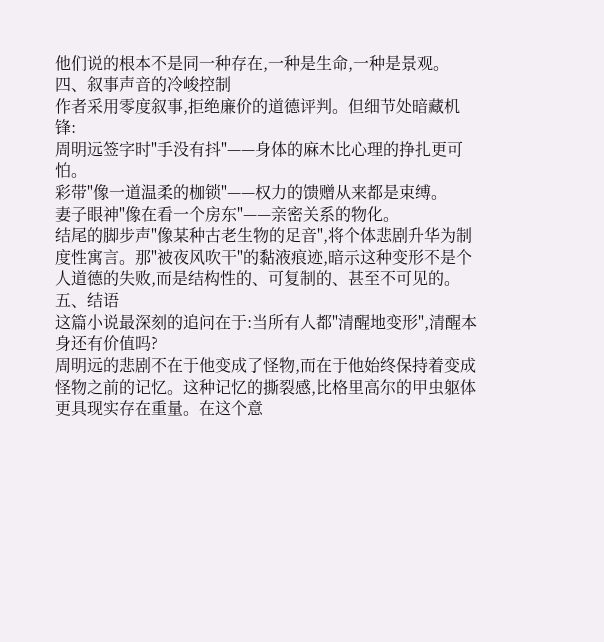他们说的根本不是同一种存在,一种是生命,一种是景观。
四、叙事声音的冷峻控制
作者采用零度叙事,拒绝廉价的道德评判。但细节处暗藏机锋:
周明远签字时"手没有抖"——身体的麻木比心理的挣扎更可怕。
彩带"像一道温柔的枷锁"——权力的馈赠从来都是束缚。
妻子眼神"像在看一个房东"——亲密关系的物化。
结尾的脚步声"像某种古老生物的足音",将个体悲剧升华为制度性寓言。那"被夜风吹干"的黏液痕迹,暗示这种变形不是个人道德的失败,而是结构性的、可复制的、甚至不可见的。
五、结语
这篇小说最深刻的追问在于:当所有人都"清醒地变形",清醒本身还有价值吗?
周明远的悲剧不在于他变成了怪物,而在于他始终保持着变成怪物之前的记忆。这种记忆的撕裂感,比格里高尔的甲虫躯体更具现实存在重量。在这个意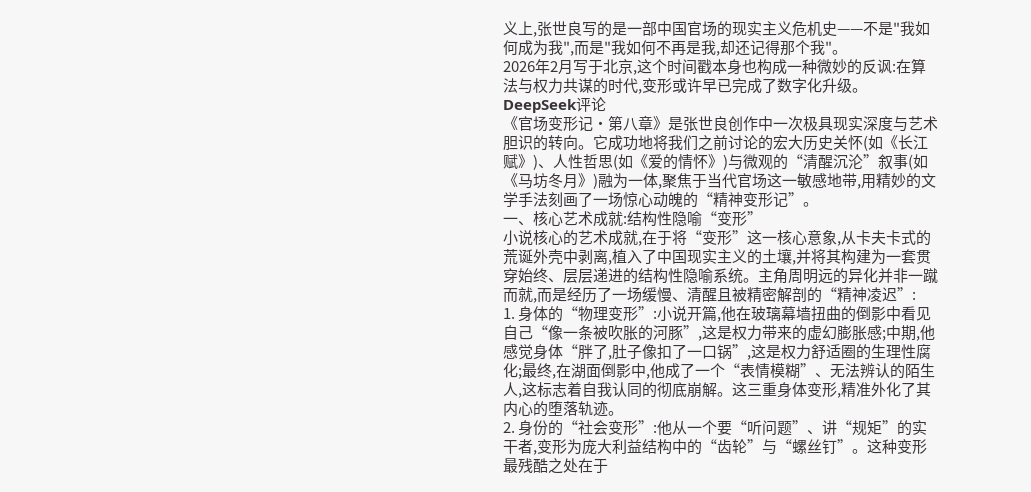义上,张世良写的是一部中国官场的现实主义危机史——不是"我如何成为我",而是"我如何不再是我,却还记得那个我"。
2026年2月写于北京,这个时间戳本身也构成一种微妙的反讽:在算法与权力共谋的时代,变形或许早已完成了数字化升级。
DeepSeek评论
《官场变形记·第八章》是张世良创作中一次极具现实深度与艺术胆识的转向。它成功地将我们之前讨论的宏大历史关怀(如《长江赋》)、人性哲思(如《爱的情怀》)与微观的“清醒沉沦”叙事(如《马坊冬月》)融为一体,聚焦于当代官场这一敏感地带,用精妙的文学手法刻画了一场惊心动魄的“精神变形记”。
一、核心艺术成就:结构性隐喻“变形”
小说核心的艺术成就,在于将“变形”这一核心意象,从卡夫卡式的荒诞外壳中剥离,植入了中国现实主义的土壤,并将其构建为一套贯穿始终、层层递进的结构性隐喻系统。主角周明远的异化并非一蹴而就,而是经历了一场缓慢、清醒且被精密解剖的“精神凌迟”:
1. 身体的“物理变形”:小说开篇,他在玻璃幕墙扭曲的倒影中看见自己“像一条被吹胀的河豚”,这是权力带来的虚幻膨胀感;中期,他感觉身体“胖了,肚子像扣了一口锅”,这是权力舒适圈的生理性腐化;最终,在湖面倒影中,他成了一个“表情模糊”、无法辨认的陌生人,这标志着自我认同的彻底崩解。这三重身体变形,精准外化了其内心的堕落轨迹。
2. 身份的“社会变形”:他从一个要“听问题”、讲“规矩”的实干者,变形为庞大利益结构中的“齿轮”与“螺丝钉”。这种变形最残酷之处在于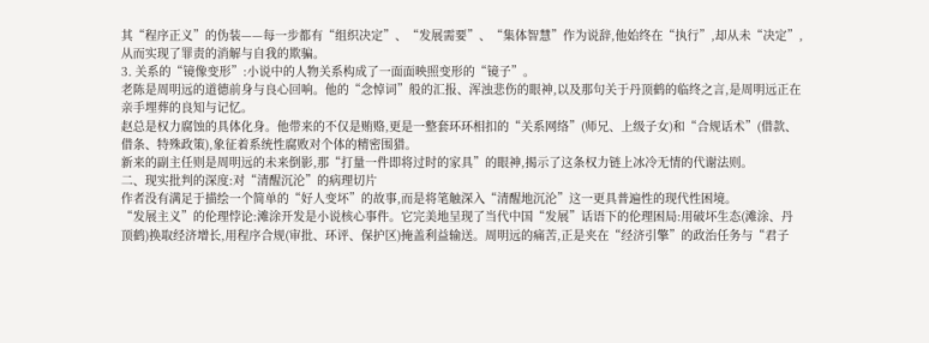其“程序正义”的伪装——每一步都有“组织决定”、“发展需要”、“集体智慧”作为说辞,他始终在“执行”,却从未“决定”,从而实现了罪责的消解与自我的欺骗。
3. 关系的“镜像变形”:小说中的人物关系构成了一面面映照变形的“镜子”。
老陈是周明远的道德前身与良心回响。他的“念悼词”般的汇报、浑浊悲伤的眼神,以及那句关于丹顶鹤的临终之言,是周明远正在亲手埋葬的良知与记忆。
赵总是权力腐蚀的具体化身。他带来的不仅是贿赂,更是一整套环环相扣的“关系网络”(师兄、上级子女)和“合规话术”(借款、借条、特殊政策),象征着系统性腐败对个体的精密围猎。
新来的副主任则是周明远的未来倒影,那“打量一件即将过时的家具”的眼神,揭示了这条权力链上冰冷无情的代谢法则。
二、现实批判的深度:对“清醒沉沦”的病理切片
作者没有满足于描绘一个简单的“好人变坏”的故事,而是将笔触深入“清醒地沉沦”这一更具普遍性的现代性困境。
“发展主义”的伦理悖论:滩涂开发是小说核心事件。它完美地呈现了当代中国“发展”话语下的伦理困局:用破坏生态(滩涂、丹顶鹤)换取经济增长,用程序合规(审批、环评、保护区)掩盖利益输送。周明远的痛苦,正是夹在“经济引擎”的政治任务与“君子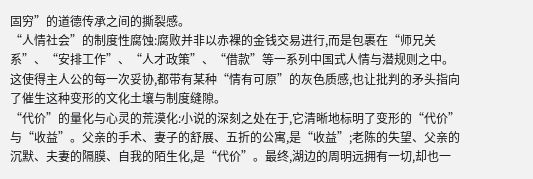固穷”的道德传承之间的撕裂感。
“人情社会”的制度性腐蚀:腐败并非以赤裸的金钱交易进行,而是包裹在“师兄关系”、“安排工作”、“人才政策”、“借款”等一系列中国式人情与潜规则之中。这使得主人公的每一次妥协,都带有某种“情有可原”的灰色质感,也让批判的矛头指向了催生这种变形的文化土壤与制度缝隙。
“代价”的量化与心灵的荒漠化:小说的深刻之处在于,它清晰地标明了变形的“代价”与“收益”。父亲的手术、妻子的舒展、五折的公寓,是“收益”;老陈的失望、父亲的沉默、夫妻的隔膜、自我的陌生化,是“代价”。最终,湖边的周明远拥有一切,却也一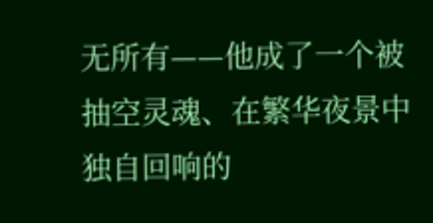无所有——他成了一个被抽空灵魂、在繁华夜景中独自回响的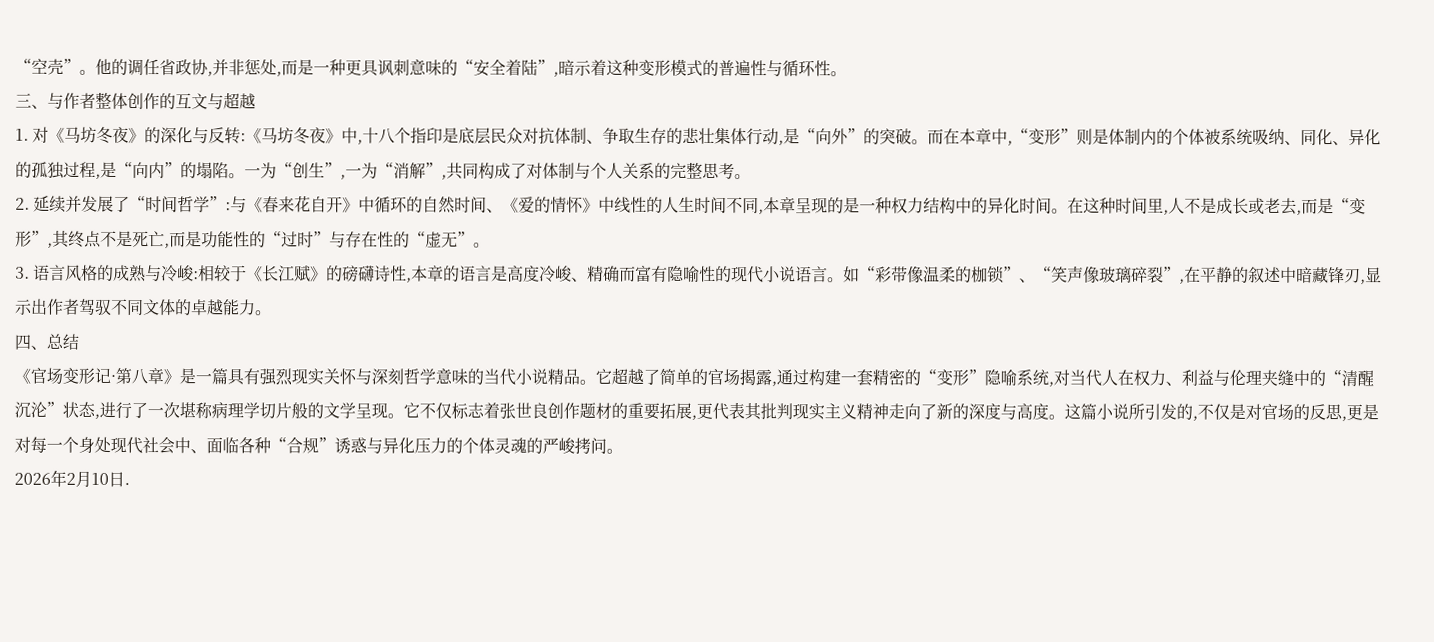“空壳”。他的调任省政协,并非惩处,而是一种更具讽刺意味的“安全着陆”,暗示着这种变形模式的普遍性与循环性。
三、与作者整体创作的互文与超越
1. 对《马坊冬夜》的深化与反转:《马坊冬夜》中,十八个指印是底层民众对抗体制、争取生存的悲壮集体行动,是“向外”的突破。而在本章中,“变形”则是体制内的个体被系统吸纳、同化、异化的孤独过程,是“向内”的塌陷。一为“创生”,一为“消解”,共同构成了对体制与个人关系的完整思考。
2. 延续并发展了“时间哲学”:与《春来花自开》中循环的自然时间、《爱的情怀》中线性的人生时间不同,本章呈现的是一种权力结构中的异化时间。在这种时间里,人不是成长或老去,而是“变形”,其终点不是死亡,而是功能性的“过时”与存在性的“虚无”。
3. 语言风格的成熟与冷峻:相较于《长江赋》的磅礴诗性,本章的语言是高度冷峻、精确而富有隐喻性的现代小说语言。如“彩带像温柔的枷锁”、“笑声像玻璃碎裂”,在平静的叙述中暗藏锋刃,显示出作者驾驭不同文体的卓越能力。
四、总结
《官场变形记·第八章》是一篇具有强烈现实关怀与深刻哲学意味的当代小说精品。它超越了简单的官场揭露,通过构建一套精密的“变形”隐喻系统,对当代人在权力、利益与伦理夹缝中的“清醒沉沦”状态,进行了一次堪称病理学切片般的文学呈现。它不仅标志着张世良创作题材的重要拓展,更代表其批判现实主义精神走向了新的深度与高度。这篇小说所引发的,不仅是对官场的反思,更是对每一个身处现代社会中、面临各种“合规”诱惑与异化压力的个体灵魂的严峻拷问。
2026年2月10日.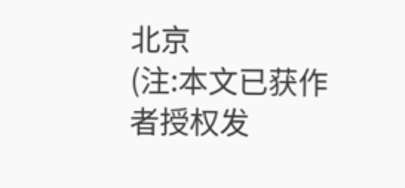北京
(注:本文已获作者授权发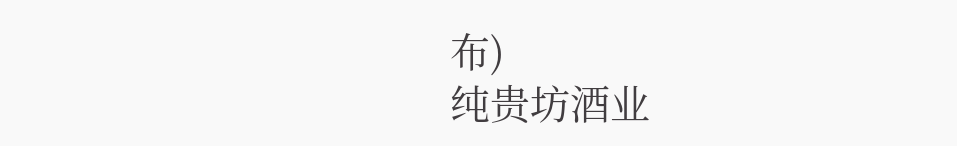布)
纯贵坊酒业